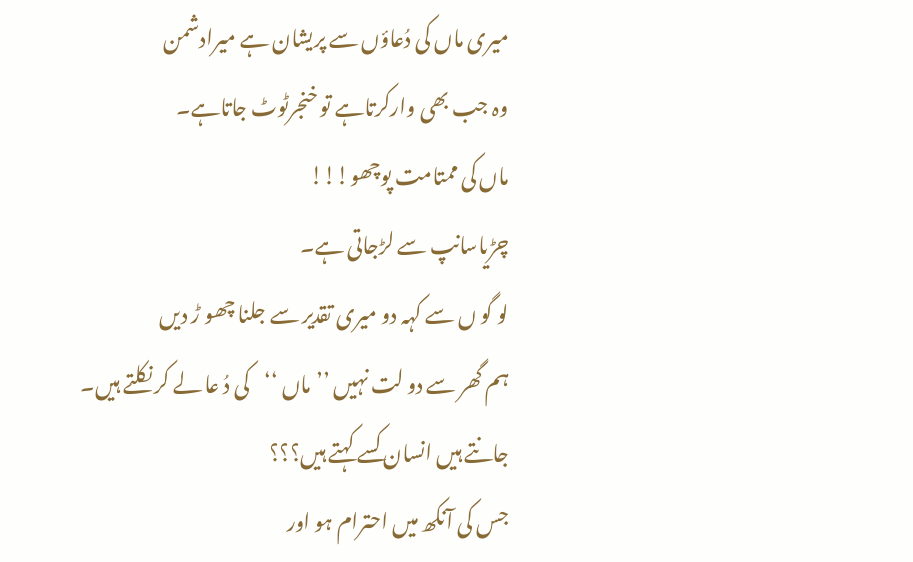میری ماں کی دُعاؤں سے پریشان ہے میرادشمن
وہ جب بھی وارکرتاہے تو خنجرٹوٹ جاتاہے۔
ماں کی ممتامت پوچھو!!!
چڑیاسانپ سے لڑجاتی ہے۔
لو گو ں سے کہہ دو میری تقدیر سے جلنا چھو ڑ دیں
ہم گھر سے دو لت نہیں ’’ماں ‘‘کی دُ عا لے کر نکلتے ہیں۔
جانتے ہیں انسان کسے کہتے ہیں؟؟؟
جس کی آنکھ میں احترام ہو اور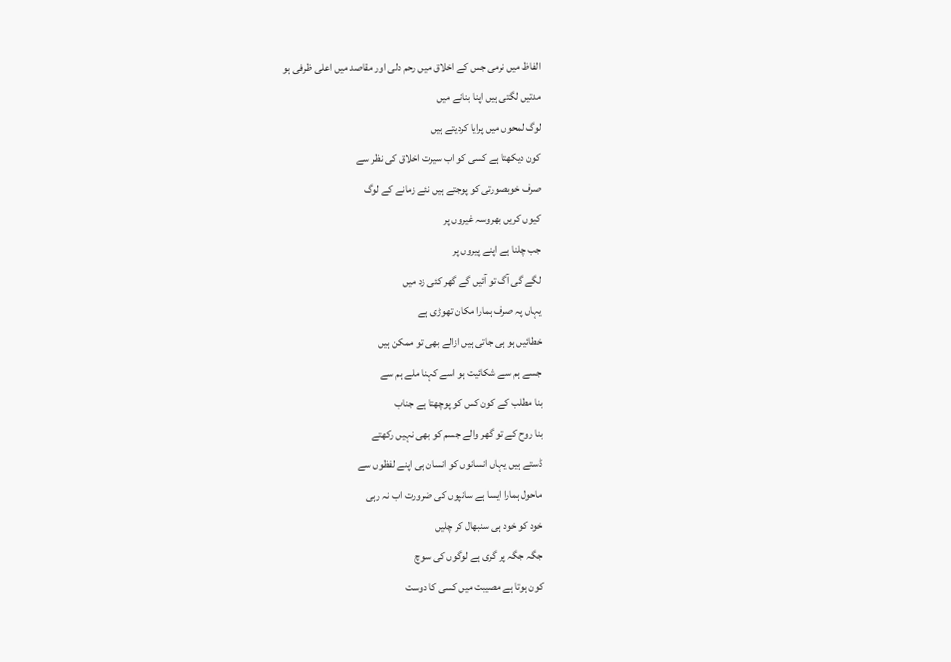الفاظ میں نرمی جس کے اخلاق میں رحم دلی اور مقاصد میں اعلی ظرفی ہو
مدتیں لگتی ہیں اپنا بنانے میں
لوگ لمحوں میں پرایا کردیتے ہیں
کون دیکھتا ہے کسی کو اب سیرت اخلاق کی نظر سے
صرف خوبصورتی کو پوجتے ہیں نئے زمانے کے لوگ
کیوں کریں بھروسہ غیروں پر
جب چلنا ہے اپنے پیروں پر
لگے گی آگ تو آئیں گے گھر کئی زد میں
یہاں پہ صرف ہمارا مکان تھوڑی ہے
خطائیں ہو ہی جاتی ہیں ازالے بھی تو ممکن ہیں
جسے ہم سے شکائیت ہو اسے کہنا ملے ہم سے
بنا مطلب کے کون کس کو پوچھتا ہے جناب
بنا روح کے تو گھر والے جسم کو بھی نہیں رکھتے
ڈستے ہیں یہاں انسانوں کو انسان ہی اپنے لفظوں سے
ماحول ہمارا ایسا ہے سانپوں کی ضرورت اب نہ رہی
خود کو خود ہی سنبھال کر چلیں
جگہ جگہ پر گری ہے لوگوں کی سوچ
کون ہوتا ہے مصیبت میں کسی کا دوست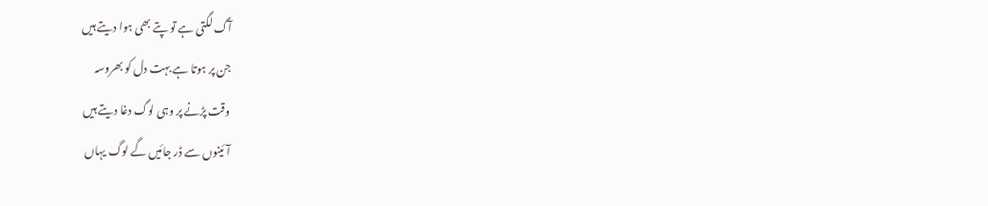آگ لگتی ہے تو پتے بھی ہوا دیتے ہیں
جن پر ہوتا ہے بہت دل کو بھروسہ
وقت پڑنے پر وہی لوگ دغا دیتے ہیں
آئینوں سے ڈر جائیں گے لوگ یہاں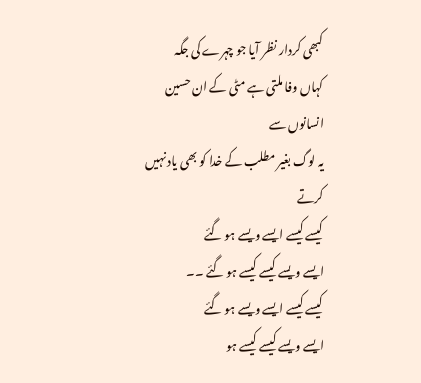کبھی کردار نظر آیا جو چہرے کی جگہ
کہاں وفا ملتی ہے مٹی کے ان حسین انسانوں سے
یہ لوگ بغیر مطلب کے خدا کو بھی یاد نہیں کرتے
کیسے کیسے ایسے ویسے ہو گئے
ایسے ویسے کیسے کیسے ہو گئے ۔۔
کیسے کیسے ایسے ویسے ہو گئے
ایسے ویسے کیسے کیسے ہو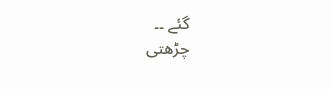گئے ۔۔
چڑھتی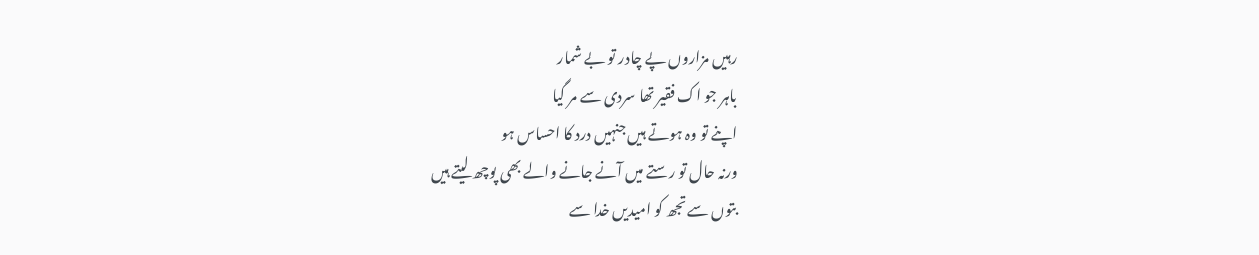رہیں مزاروں پے چادر تو بے شمار
باہر جو اک فقیر تھا سردی سے مر گیا
اپنے تو وہ ہوتے ہیں جنہیں درد کا احساس ہو
ورنہ حال تو رستے میں آنے جانے والے بھی پوچھ لیتے ہیں
بتوں سے تجھ کو امیدیں خدا سے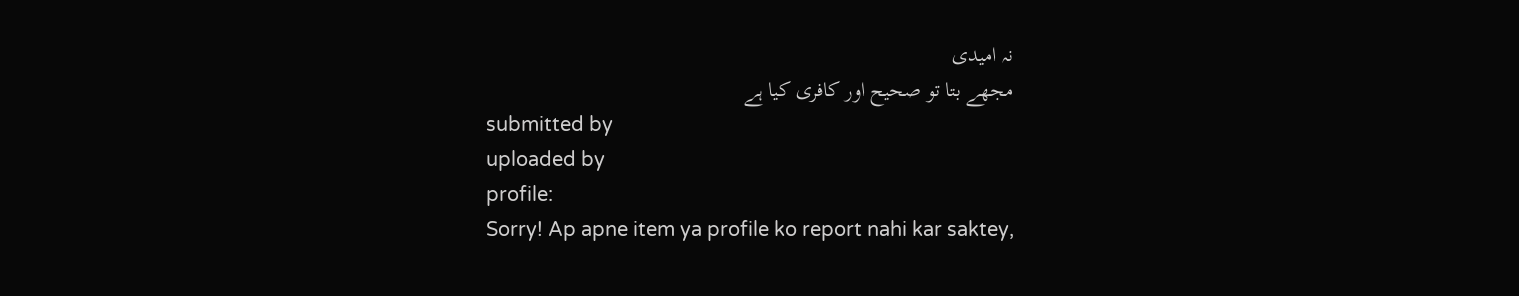نہ امیدی
مجھے بتا تو صحیح اور کافری کیا ہے
submitted by
uploaded by
profile:
Sorry! Ap apne item ya profile ko report nahi kar saktey,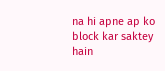na hi apne ap ko block kar saktey hain